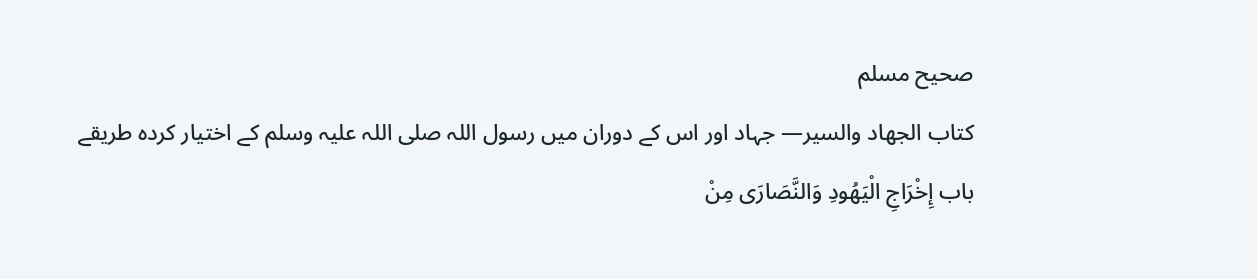صحيح مسلم
كتاب الجهاد والسير— جہاد اور اس کے دوران میں رسول اللہ صلی اللہ علیہ وسلم کے اختیار کردہ طریقے
باب إِخْرَاجِ الْيَهُودِ وَالنَّصَارَى مِنْ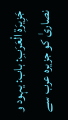جَزِيرَةِ الْعَرَبِ: باب: یہود و نصاریٰ کو جزیرہ عرب سے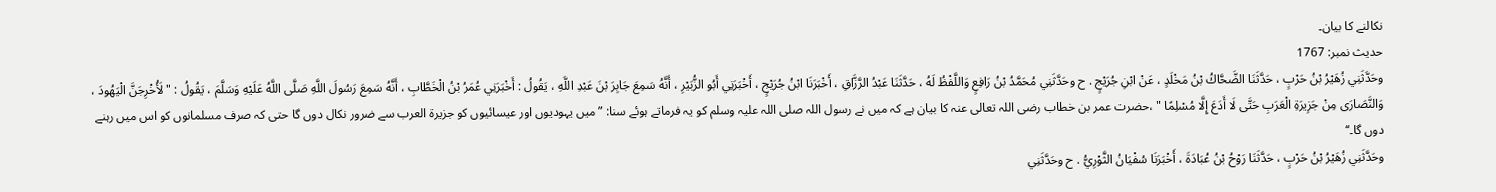نکالنے کا بیان۔
حدیث نمبر: 1767
وحَدَّثَنِي زُهَيْرُ بْنُ حَرْبٍ ، حَدَّثَنَا الضَّحَّاكُ بْنُ مَخْلَدٍ ، عَنْ ابْنِ جُرَيْجٍ . ح وحَدَّثَنِي مُحَمَّدُ بْنُ رَافِعٍ وَاللَّفْظُ لَهُ ، حَدَّثَنَا عَبْدُ الرَّزَّاقِ ، أَخْبَرَنَا ابْنُ جُرَيْجٍ ، أَخْبَرَنِي أَبُو الزُّبَيْرِ ، أَنَّهُ سَمِعَ جَابِرَ بْنَ عَبْدِ اللَّهِ ، يَقُولُ : أَخْبَرَنِي عُمَرُ بْنُ الْخَطَّابِ ، أَنَّهُ سَمِعَ رَسُولَ اللَّهِ صَلَّى اللَّهُ عَلَيْهِ وَسَلَّمَ ، يَقُولُ : " لَأُخْرِجَنَّ الْيَهُودَ ، وَالنَّصَارَى مِنْ جَزِيرَةِ الْعَرَبِ حَتَّى لَا أَدَعَ إِلَّا مُسْلِمًا " ،حضرت عمر بن خطاب رضی اللہ تعالی عنہ کا بیان ہے کہ میں نے رسول اللہ صلی اللہ علیہ وسلم کو یہ فرماتے ہوئے سنا: ”میں یہودیوں اور عیسائیوں کو جزیرۃ العرب سے ضرور نکال دوں گا حتی کہ صرف مسلمانوں کو اس میں رہنے دوں گا۔‘‘
وحَدَّثَنِي زُهَيْرُ بْنُ حَرْبٍ ، حَدَّثَنَا رَوْحُ بْنُ عُبَادَةَ ، أَخْبَرَنَا سُفْيَانُ الثَّوْرِيُّ . ح وحَدَّثَنِي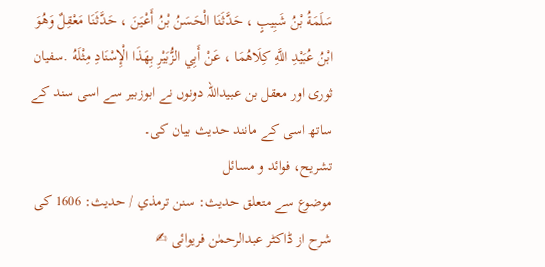سَلَمَةُ بْنُ شَبِيبٍ ، حَدَّثَنَا الْحَسَنُ بْنُ أَعْيَنَ ، حَدَّثَنَا مَعْقِلٌ وَهُوَ ابْنُ عُبَيْدِ اللَّهِ كِلَاهُمَا ، عَنْ أَبِي الزُّبَيْرِ بِهَذَا الْإِسْنَادِ مِثْلَهُ .سفیان ثوری اور معقل بن عبیداللہ دونوں نے ابوزبیر سے اسی سند کے ساتھ اسی کے مانند حدیث بیان کی۔
تشریح، فوائد و مسائل
موضوع سے متعلق حدیث: سنن ترمذي / حدیث: 1606 کی شرح از ڈاکٹر عبدالرحمٰن فریوائی ✍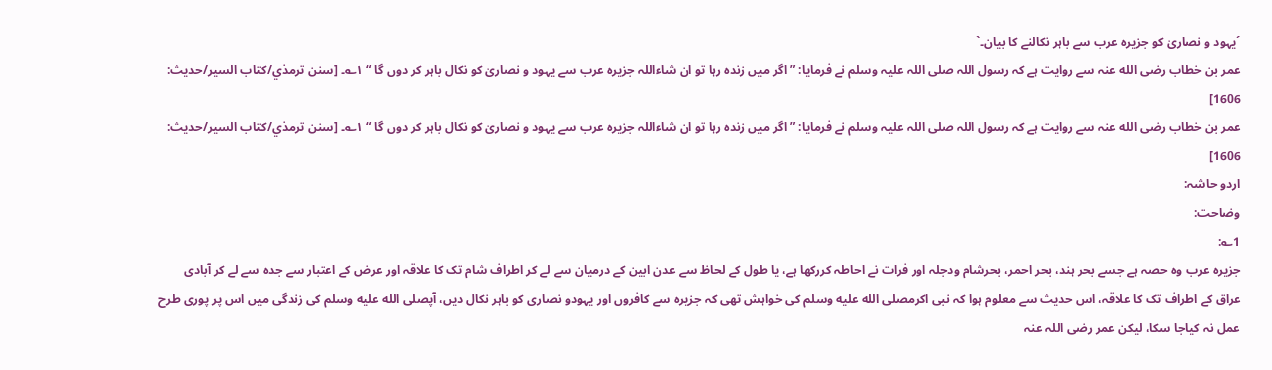´یہود و نصاریٰ کو جزیرہ عرب سے باہر نکالنے کا بیان۔`
عمر بن خطاب رضی الله عنہ سے روایت ہے کہ رسول اللہ صلی اللہ علیہ وسلم نے فرمایا: ” اگر میں زندہ رہا تو ان شاءاللہ جزیرہ عرب سے یہود و نصاریٰ کو نکال باہر کر دوں گا “ ۱؎۔ [سنن ترمذي/كتاب السير/حدیث: 1606]
عمر بن خطاب رضی الله عنہ سے روایت ہے کہ رسول اللہ صلی اللہ علیہ وسلم نے فرمایا: ” اگر میں زندہ رہا تو ان شاءاللہ جزیرہ عرب سے یہود و نصاریٰ کو نکال باہر کر دوں گا “ ۱؎۔ [سنن ترمذي/كتاب السير/حدیث: 1606]
اردو حاشہ:
وضاحت:
1؎:
جزیرہ عرب وہ حصہ ہے جسے بحر ہند، بحر احمر، بحرشام ودجلہ اور فرات نے احاطہ کررکھا ہے، یا طول کے لحاظ سے عدن ابین کے درمیان سے لے کر اطراف شام تک کا علاقہ اور عرض کے اعتبار سے جدہ سے لے کر آبادی عراق کے اطراف تک کا علاقہ، اس حدیث سے معلوم ہوا کہ نبی اکرمصلى الله عليه وسلم کی خواہش تھی کہ جزیرہ سے کافروں اور یہودو نصاری کو باہر نکال دیں، آپصلى الله عليه وسلم کی زندگی میں اس پر پوری طرح عمل نہ کیاجا سکا، لیکن عمر رضی اللہ عنہ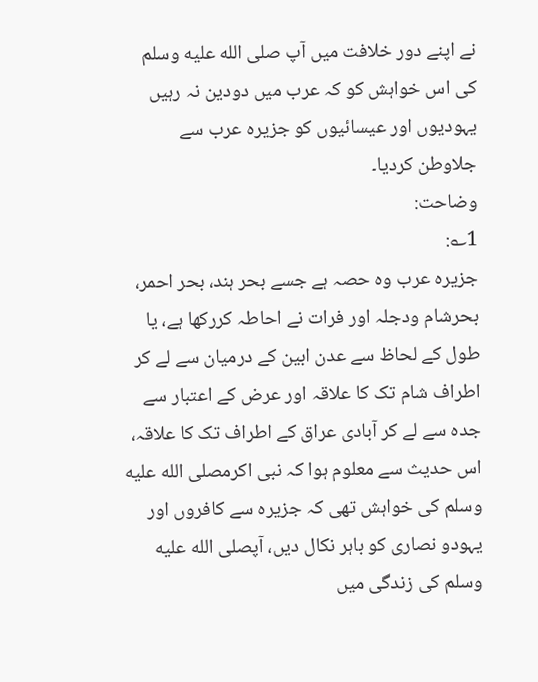نے اپنے دور خلافت میں آپ صلى الله عليه وسلم کی اس خواہش کو کہ عرب میں دودین نہ رہیں یہودیوں اور عیسائیوں کو جزیرہ عرب سے جلاوطن کردیا۔
وضاحت:
1؎:
جزیرہ عرب وہ حصہ ہے جسے بحر ہند، بحر احمر، بحرشام ودجلہ اور فرات نے احاطہ کررکھا ہے، یا طول کے لحاظ سے عدن ابین کے درمیان سے لے کر اطراف شام تک کا علاقہ اور عرض کے اعتبار سے جدہ سے لے کر آبادی عراق کے اطراف تک کا علاقہ، اس حدیث سے معلوم ہوا کہ نبی اکرمصلى الله عليه وسلم کی خواہش تھی کہ جزیرہ سے کافروں اور یہودو نصاری کو باہر نکال دیں، آپصلى الله عليه وسلم کی زندگی میں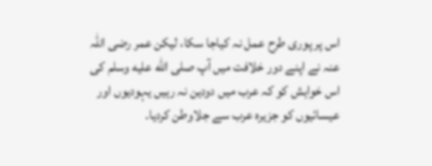اس پر پوری طرح عمل نہ کیاجا سکا، لیکن عمر رضی اللہ عنہ نے اپنے دور خلافت میں آپ صلى الله عليه وسلم کی اس خواہش کو کہ عرب میں دودین نہ رہیں یہودیوں اور عیسائیوں کو جزیرہ عرب سے جلاوطن کردیا۔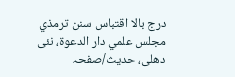درج بالا اقتباس سنن ترمذي مجلس علمي دار الدعوة، نئى دهلى، حدیث/صفحہ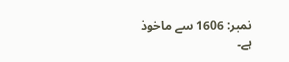نمبر: 1606 سے ماخوذ ہے۔